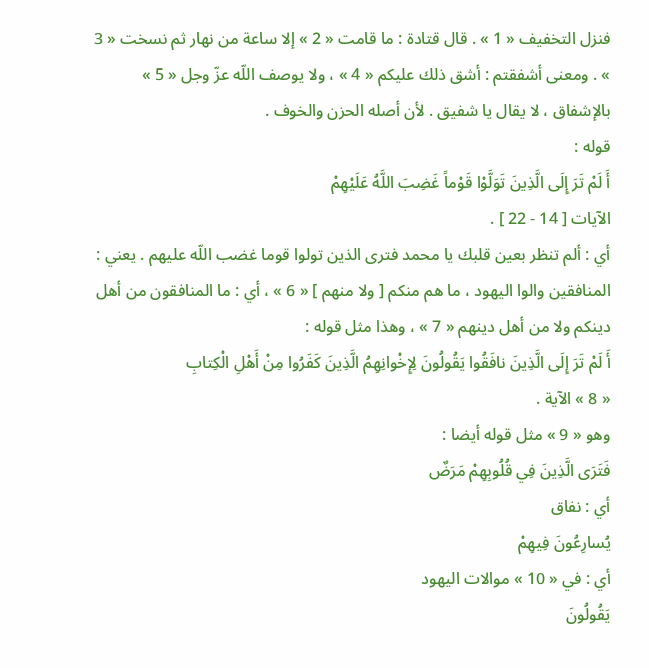فنزل التخفيف « 1 » . قال قتادة : ما قامت « 2 » إلا ساعة من نهار ثم نسخت « 3 » . ومعنى أشفقتم : أشق ذلك عليكم « 4 » ، ولا يوصف اللّه عزّ وجل « 5 » بالإشفاق ، لا يقال يا شفيق . لأن أصله الحزن والخوف .
قوله :
أَ لَمْ تَرَ إِلَى الَّذِينَ تَوَلَّوْا قَوْماً غَضِبَ اللَّهُ عَلَيْهِمْ
الآيات [ 14 - 22 ] .
أي : ألم تنظر بعين قلبك يا محمد فترى الذين تولوا قوما غضب اللّه عليهم . يعني :
المنافقين والوا اليهود ، ما هم منكم [ ولا منهم ] « 6 » ، أي : ما المنافقون من أهل دينكم ولا من أهل دينهم « 7 » ، وهذا مثل قوله :
أَ لَمْ تَرَ إِلَى الَّذِينَ نافَقُوا يَقُولُونَ لِإِخْوانِهِمُ الَّذِينَ كَفَرُوا مِنْ أَهْلِ الْكِتابِ
« 8 » الآية .
وهو « 9 » مثل قوله أيضا :
فَتَرَى الَّذِينَ فِي قُلُوبِهِمْ مَرَضٌ
أي : نفاق
يُسارِعُونَ فِيهِمْ
أي : في « 10 » موالات اليهود
يَقُولُونَ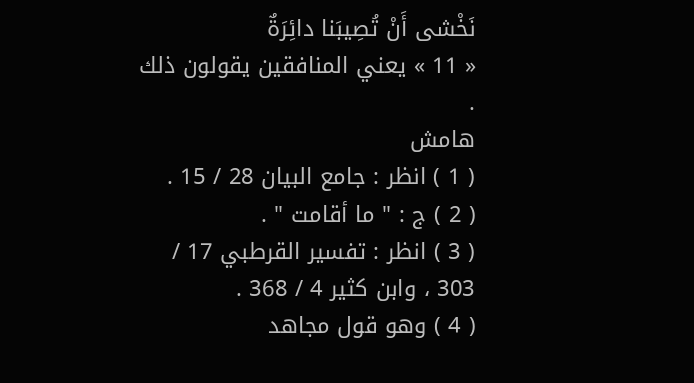نَخْشى أَنْ تُصِيبَنا دائِرَةٌ
« 11 » يعني المنافقين يقولون ذلك .
هامش
( 1 ) انظر : جامع البيان 28 / 15 .
( 2 ) ج : " ما أقامت " .
( 3 ) انظر : تفسير القرطبي 17 / 303 ، وابن كثير 4 / 368 .
( 4 ) وهو قول مجاهد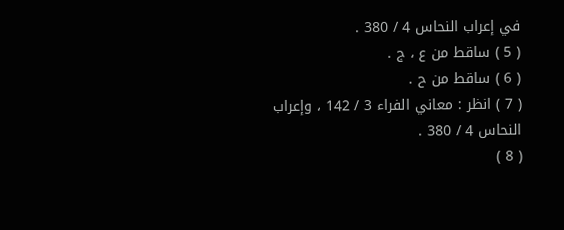في إعراب النحاس 4 / 380 .
( 5 ) ساقط من ع ، ج .
( 6 ) ساقط من ح .
( 7 ) انظر : معاني الفراء 3 / 142 ، وإعراب النحاس 4 / 380 .
( 8 )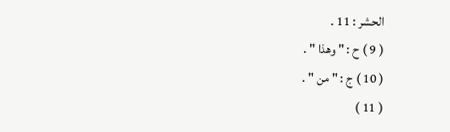الحشر : 11 .
( 9 ) ح : " وهذا " .
( 10 ) ج : " من " .
( 11 )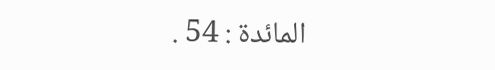المائدة : 54 .